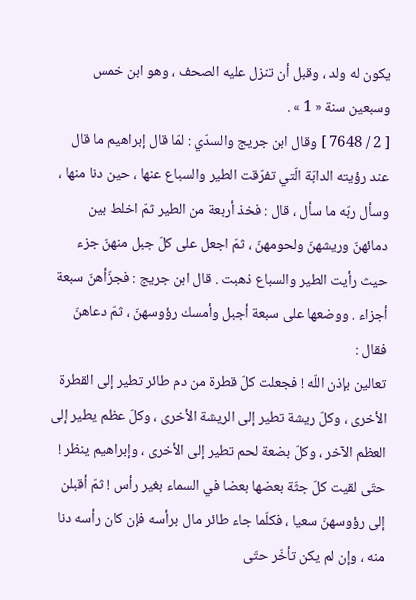يكون له ولد ، وقبل أن تنزل عليه الصحف ، وهو ابن خمس وسبعين سنة « 1 » .
[ 2 / 7648 ] وقال ابن جريج والسدّي : لمّا قال إبراهيم ما قال عند رؤيته الدابّة الّتي تفرّقت الطير والسباع عنها ، حين دنا منها ، وسأل ربّه ما سأل ، قال : فخذ أربعة من الطير ثمّ اخلط بين دمائهنّ وريشهنّ ولحومهنّ ، ثمّ اجعل على كلّ جبل منهنّ جزء حيث رأيت الطير والسباع ذهبت . قال ابن جريج : فجزّأهنّ سبعة أجزاء . ووضعها على سبعة أجبل وأمسك رؤوسهنّ ، ثمّ دعاهنّ فقال :
تعالين بإذن اللّه ! فجعلت كلّ قطرة من دم طائر تطير إلى القطرة الأخرى ، وكلّ ريشة تطير إلى الريشة الأخرى ، وكلّ عظم يطير إلى العظم الآخر ، وكلّ بضعة لحم تطير إلى الأخرى ، وإبراهيم ينظر ! حتّى لقيت كلّ جثّة بعضها بعضا في السماء بغير رأس ! ثمّ أقبلن إلى رؤوسهنّ سعيا ، فكلّما جاء طائر مال برأسه فإن كان رأسه دنا منه ، وإن لم يكن تأخّر حتّى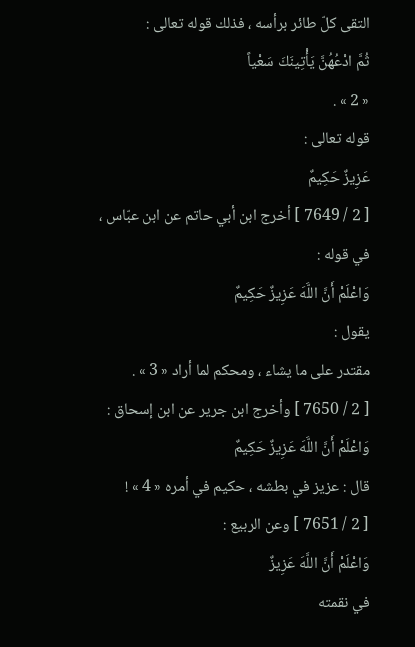التقى كلّ طائر برأسه ، فذلك قوله تعالى :
ثُمَّ ادْعُهُنَّ يَأْتِينَكَ سَعْياً
« 2 » .
قوله تعالى :
عَزِيزٌ حَكِيمٌ
[ 2 / 7649 ] أخرج ابن أبي حاتم عن ابن عبّاس ، في قوله :
وَاعْلَمْ أَنَّ اللَّهَ عَزِيزٌ حَكِيمٌ
يقول :
مقتدر على ما يشاء ، ومحكم لما أراد « 3 » .
[ 2 / 7650 ] وأخرج ابن جرير عن ابن إسحاق :
وَاعْلَمْ أَنَّ اللَّهَ عَزِيزٌ حَكِيمٌ
قال : عزيز في بطشه ، حكيم في أمره « 4 » !
[ 2 / 7651 ] وعن الربيع :
وَاعْلَمْ أَنَّ اللَّهَ عَزِيزٌ
في نقمته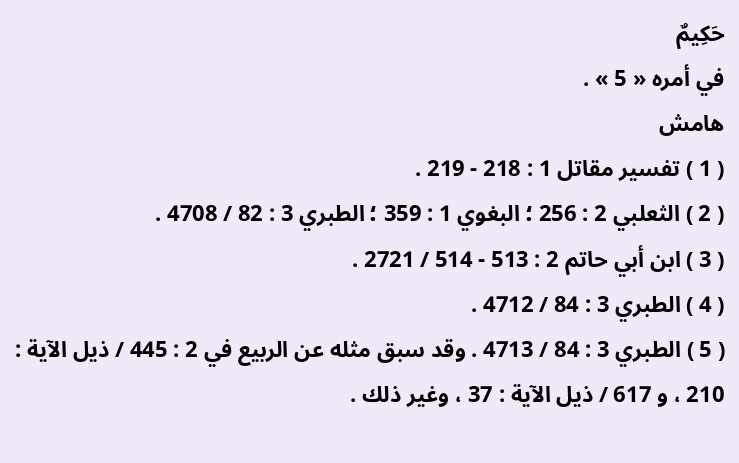حَكِيمٌ
في أمره « 5 » .
هامش
( 1 ) تفسير مقاتل 1 : 218 - 219 .
( 2 ) الثعلبي 2 : 256 ؛ البغوي 1 : 359 ؛ الطبري 3 : 82 / 4708 .
( 3 ) ابن أبي حاتم 2 : 513 - 514 / 2721 .
( 4 ) الطبري 3 : 84 / 4712 .
( 5 ) الطبري 3 : 84 / 4713 . وقد سبق مثله عن الربيع في 2 : 445 / ذيل الآية : 210 ، و 617 / ذيل الآية : 37 ، وغير ذلك .